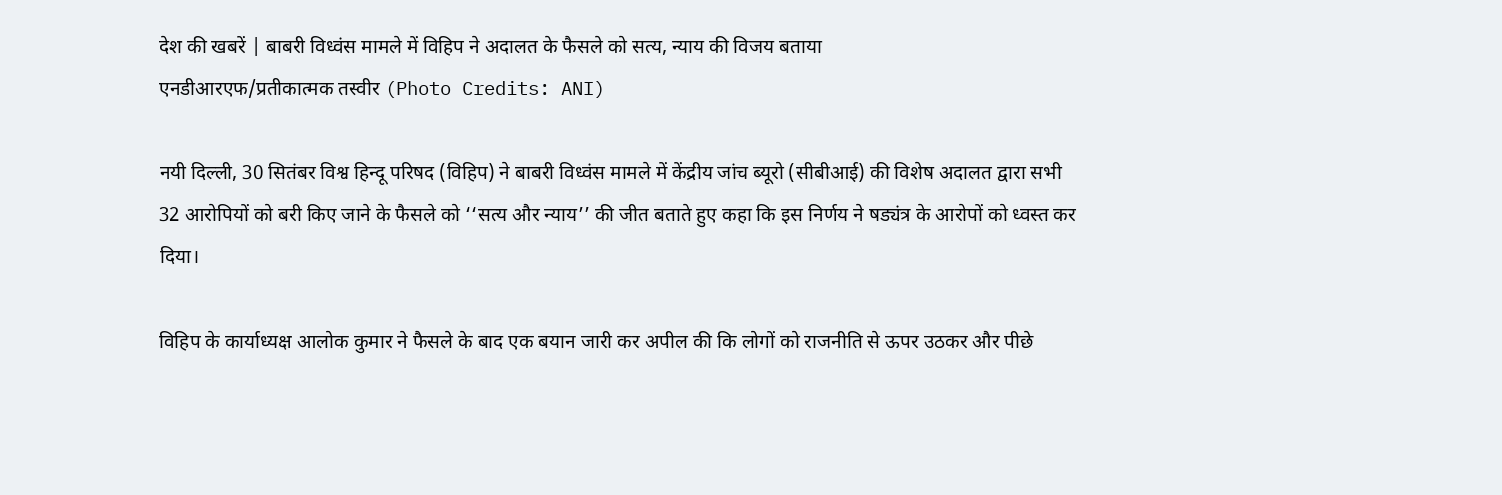देश की खबरें | बाबरी विध्वंस मामले में विहिप ने अदालत के फैसले को सत्य, न्याय की विजय बताया
एनडीआरएफ/प्रतीकात्मक तस्वीर (Photo Credits: ANI)

नयी दिल्ली, 30 सितंबर विश्व हिन्दू परिषद (विहिप) ने बाबरी विध्वंस मामले में केंद्रीय जांच ब्यूरो (सीबीआई) की विशेष अदालत द्वारा सभी 32 आरोपियों को बरी किए जाने के फैसले को ‘‘सत्य और न्याय’’ की जीत बताते हुए कहा कि इस निर्णय ने षड्यंत्र के आरोपों को ध्वस्त कर दिया।

विहिप के कार्याध्यक्ष आलोक कुमार ने फैसले के बाद एक बयान जारी कर अपील की कि लोगों को राजनीति से ऊपर उठकर और पीछे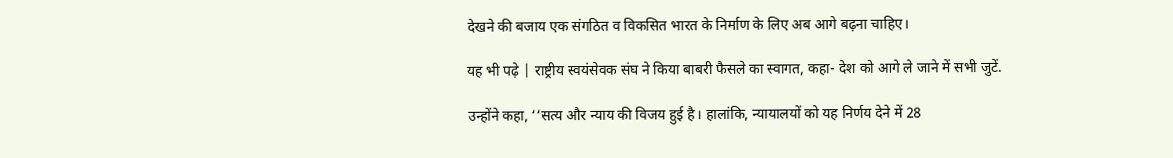देखने की बजाय एक संगठित व विकसित भारत के निर्माण के लिए अब आगे बढ़ना चाहिए।

यह भी पढ़े | राष्ट्रीय स्वयंसेवक संघ ने किया बाबरी फैसले का स्वागत, कहा- देश को आगे ले जाने में सभी जुटें.

उन्होंने कहा, ‘‘सत्य और न्याय की विजय हुई है। हालांकि, न्यायालयों को यह निर्णय देने में 28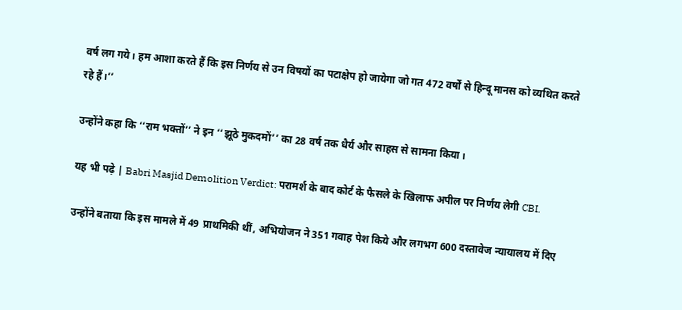वर्ष लग गये। हम आशा करते हैं कि इस निर्णय से उन विषयों का पटाक्षेप हो जायेगा जो गत 472 वर्षों से हिन्दू मानस को व्यथित करते रहे हैं।’’

उन्होंने कहा कि ‘‘राम भक्तों’’ ने इन ‘‘झूठे मुकदमों’’ का 28 वर्ष तक धैर्य और साहस से सामना किया।

यह भी पढ़े | Babri Masjid Demolition Verdict: परामर्श के बाद कोर्ट के फैसले के खिलाफ अपील पर निर्णय लेगी CBI.

उन्होंने बताया कि इस मामले में 49 प्राथमिकी थीं, अभियोजन ने 351 गवाह पेश किये और लगभग 600 दस्तावेज न्यायालय में दिए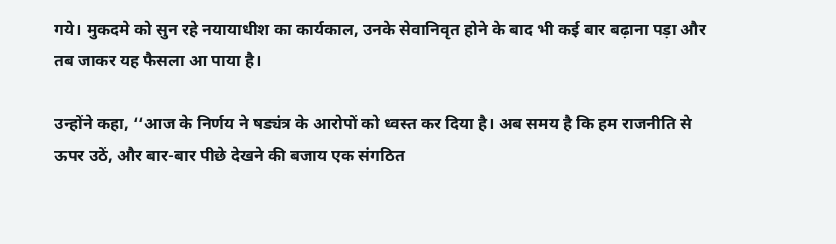गये। मुकदमे को सुन रहे नयायाधीश का कार्यकाल, उनके सेवानिवृत होने के बाद भी कई बार बढ़ाना पड़ा और तब जाकर यह फैसला आ पाया है।

उन्होंने कहा, ‘‘आज के निर्णय ने षड्यंत्र के आरोपों को ध्वस्त कर दिया है। अब समय है कि हम राजनीति से ऊपर उठें, और बार-बार पीछे देखने की बजाय एक संगठित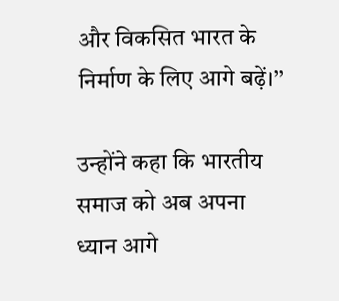और विकसित भारत के निर्माण के लिए आगे बढ़ें।’’

उन्होंने कहा कि भारतीय समाज को अब अपना ध्यान आगे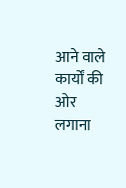आने वाले कार्यों की ओर लगाना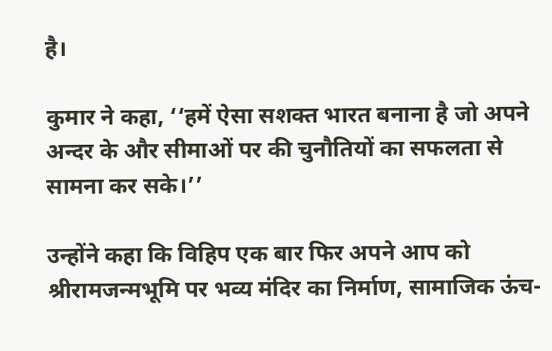है।

कुमार ने कहा, ‘‘हमें ऐसा सशक्त भारत बनाना है जो अपने अन्दर के और सीमाओं पर की चुनौतियों का सफलता से सामना कर सके।’’

उन्होंने कहा कि विहिप एक बार फिर अपने आप को श्रीरामजन्मभूमि पर भव्य मंदिर का निर्माण, सामाजिक ऊंच-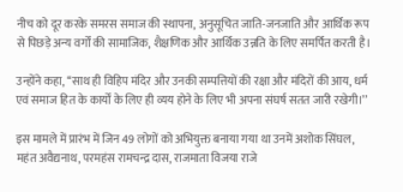नीच को दूर करके समरस समाज की स्थापना, अनुसूचित जाति-जनजाति और आर्थिक रूप से पिछड़े अन्य वर्गों की सामाजिक, शैक्षणिक और आर्थिक उन्नति के लिए समर्पित करती है।

उन्होंने कहा, ‘‘साथ ही विहिप मंदिर और उनकी सम्पत्तियों की रक्षा और मंदिरों की आय, धर्म एवं समाज हित के कार्यों के लिए ही व्यय होने के लिए भी अपना संघर्ष सतत जारी रखेगी।’’

इस मामले में प्रारंभ में जिन 49 लोगों को अभियुक्त बनाया गया था उनमें अशोक सिंघल, महंत अवैद्यनाथ, परमहंस रामचन्द्र दास, राजमाता विजया राजे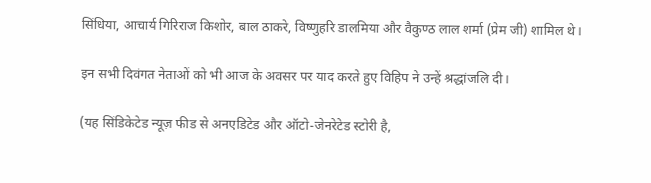सिंधिया, आचार्य गिरिराज किशोर, बाल ठाकरे, विष्णुहरि डालमिया और वैकुण्ठ लाल शर्मा (प्रेम जी) शामिल थे।

इन सभी दिवंगत नेताओं को भी आज के अवसर पर याद करते हुए विहिप ने उन्हें श्रद्धांजलि दी।

(यह सिंडिकेटेड न्यूज़ फीड से अनएडिटेड और ऑटो-जेनरेटेड स्टोरी है,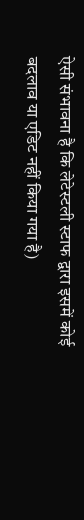ऐसी संभावना है कि लेटेस्टली स्टाफ द्वारा इसमें कोई बदलाव या एडिट नहीं किया गया है)